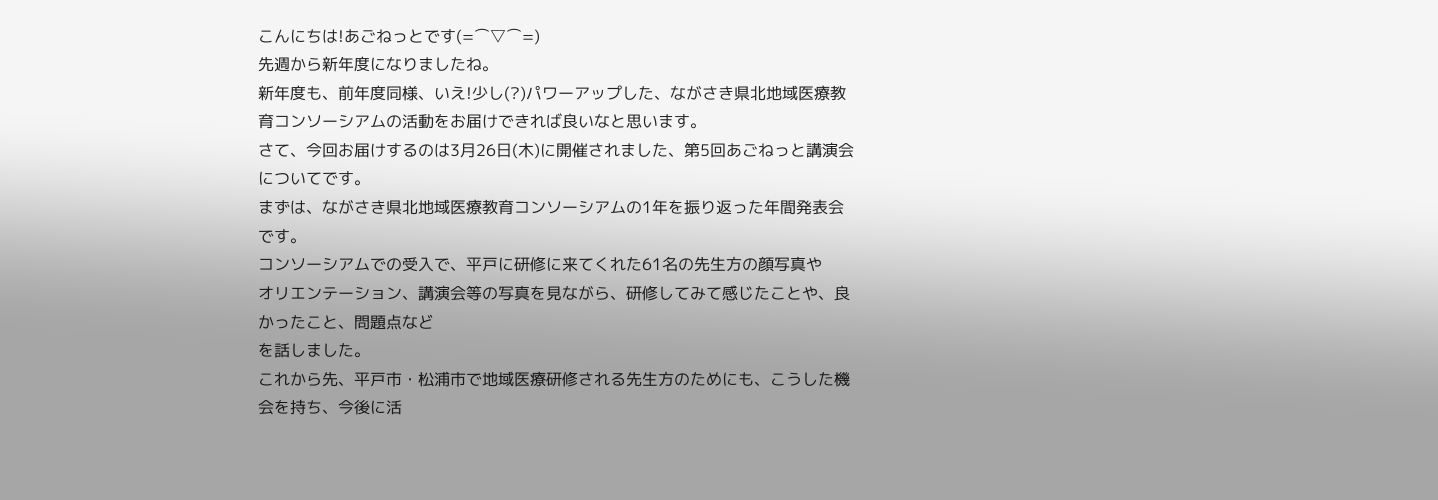こんにちは!あごねっとです(=⌒▽⌒=)
先週から新年度になりましたね。
新年度も、前年度同様、いえ!少し(?)パワーアップした、ながさき県北地域医療教育コンソーシアムの活動をお届けできれば良いなと思います。
さて、今回お届けするのは3月26日(木)に開催されました、第5回あごねっと講演会についてです。
まずは、ながさき県北地域医療教育コンソーシアムの1年を振り返った年間発表会です。
コンソーシアムでの受入で、平戸に研修に来てくれた61名の先生方の顔写真や
オリエンテーション、講演会等の写真を見ながら、研修してみて感じたことや、良かったこと、問題点など
を話しました。
これから先、平戸市・松浦市で地域医療研修される先生方のためにも、こうした機会を持ち、今後に活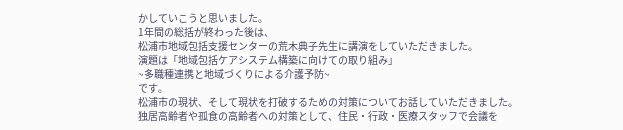かしていこうと思いました。
1年間の総括が終わった後は、
松浦市地域包括支援センターの荒木典子先生に講演をしていただきました。
演題は「地域包括ケアシステム構築に向けての取り組み」
~多職種連携と地域づくりによる介護予防~
です。
松浦市の現状、そして現状を打破するための対策についてお話していただきました。
独居高齢者や孤食の高齢者への対策として、住民・行政・医療スタッフで会議を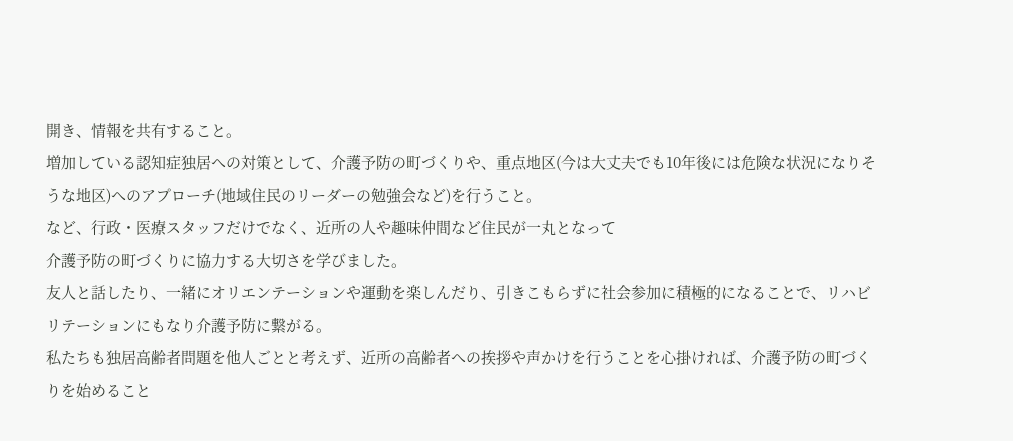開き、情報を共有すること。
増加している認知症独居への対策として、介護予防の町づくりや、重点地区(今は大丈夫でも10年後には危険な状況になりそうな地区)へのアプローチ(地域住民のリーダーの勉強会など)を行うこと。
など、行政・医療スタッフだけでなく、近所の人や趣味仲間など住民が一丸となって
介護予防の町づくりに協力する大切さを学びました。
友人と話したり、一緒にオリエンテーションや運動を楽しんだり、引きこもらずに社会参加に積極的になることで、リハビリテーションにもなり介護予防に繋がる。
私たちも独居高齢者問題を他人ごとと考えず、近所の高齢者への挨拶や声かけを行うことを心掛ければ、介護予防の町づくりを始めること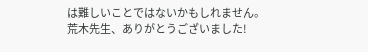は難しいことではないかもしれません。
荒木先生、ありがとうございました!